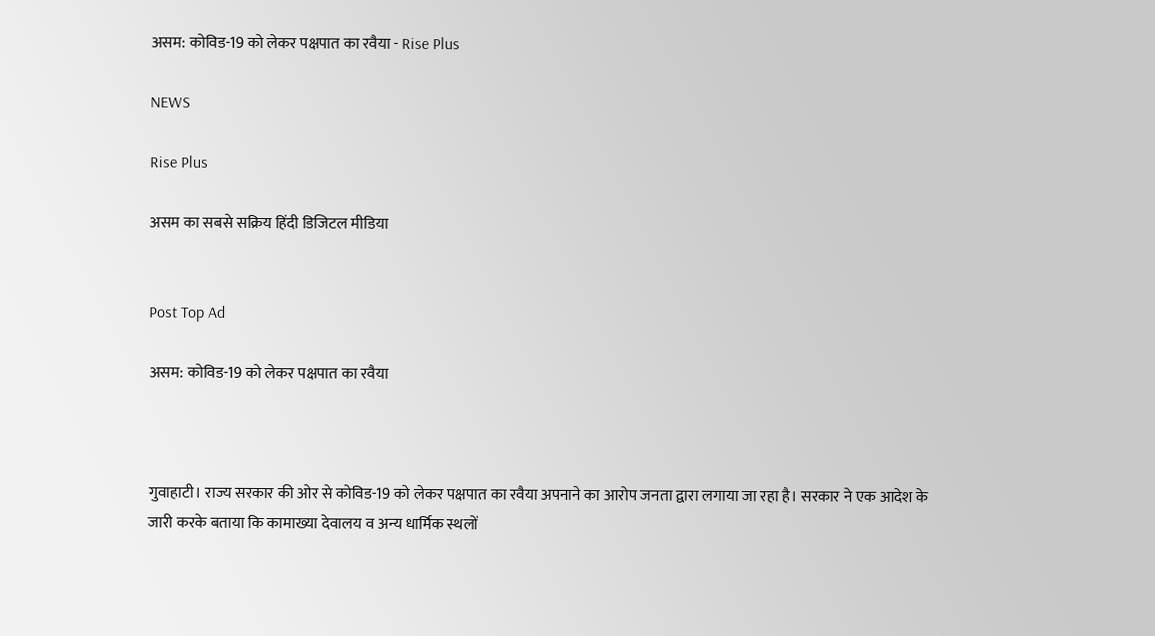असम: कोविड-19 को लेकर पक्षपात का रवैया - Rise Plus

NEWS

Rise Plus

असम का सबसे सक्रिय हिंदी डिजिटल मीडिया


Post Top Ad

असम: कोविड-19 को लेकर पक्षपात का रवैया



गुवाहाटी। राज्य सरकार की ओर से कोविड-19 को लेकर पक्षपात का रवैया अपनाने का आरोप जनता द्वारा लगाया जा रहा है। सरकार ने एक आदेश के जारी करके बताया कि कामाख्या देवालय व अन्य धार्मिक स्थलों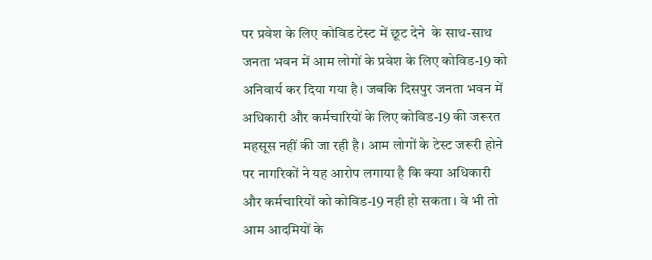पर प्रवेश के लिए कोविड टेस्ट में छूट देने  के साथ-साथ जनता भवन में आम लोगों के प्रवेश के लिए कोविड-19 को अनिवार्य कर दिया गया है। जबकि दिसपुर जनता भवन में अधिकारी और कर्मचारियों के लिए कोविड-19 की जरूरत महसूस नहीं की जा रही है। आम लोगों के टेस्ट जरूरी होने पर नागरिकों ने यह आरोप लगाया है कि क्या अधिकारी और कर्मचारियों को कोविड-19 नही हो सकता। वे भी तो आम आदमियों के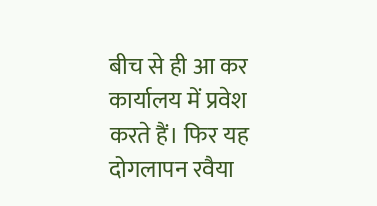बीच से ही आ कर कार्यालय में प्रवेश करते हैं। फिर यह दोगलापन रवैया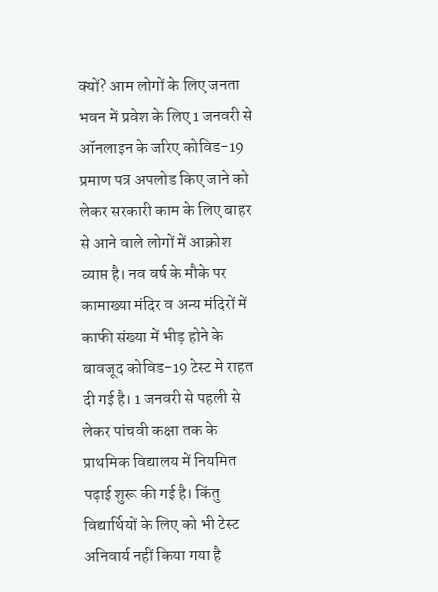क्यों? आम लोगों के लिए जनता भवन में प्रवेश के लिए 1 जनवरी से ऑनलाइन के जरिए कोविड-19 प्रमाण पत्र अपलोड किए जाने को लेकर सरकारी काम के लिए बाहर से आने वाले लोगों में आक्रोश व्याप्त है। नव वर्ष के मौके पर कामाख्या मंदिर व अन्य मंदिरों में काफी संख्या में भीड़ होने के बावजूद कोविड-19 टेस्ट मे राहत दी गई है। 1 जनवरी से पहली से लेकर पांचवी कक्षा तक के प्राथमिक विद्यालय में नियमित पढ़ाई शुरू की गई है। किंतु विद्यार्थियों के लिए को भी टेस्ट अनिवार्य नहीं किया गया है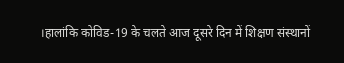।हालांकि कोविड-19 के चलते आज दूसरे दिन में शिक्षण संस्थानों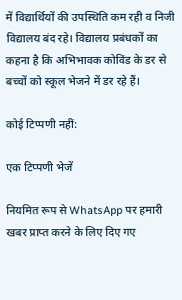में विद्यार्थियों की उपस्थिति कम रही व निजी विद्यालय बंद रहे। विद्यालय प्रबंधकों का कहना है कि अभिभावक कोविंड के डर से बच्चों को स्कूल भेजने में डर रहे हैं।

कोई टिप्पणी नहीं:

एक टिप्पणी भेजें

नियमित रूप से WhatsApp पर हमारी खबर प्राप्त करने के लिए दिए गए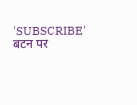'SUBSCRIBE' बटन पर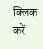क्लिक करें